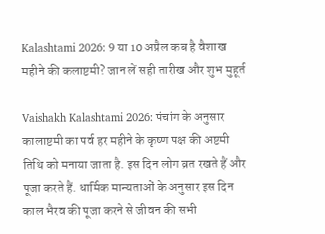Kalashtami 2026: 9 या 10 अप्रैल कब है वैशाख महीने की कलाष्टमी? जान लें सही तारीख और शुभ मुहूर्त

Vaishakh Kalashtami 2026: पंचांग के अनुसार कालाष्टमी का पर्व हर महीने के कृष्ण पक्ष की अष्टमी तिथि को मनाया जाता है. इस दिन लोग व्रत रखते हैं और पूजा करते हैं. धार्मिक मान्यताओं के अनुसार इस दिन काल भैरव की पूजा करने से जीवन की सभी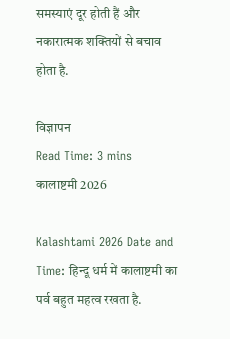समस्याएं दूर होती हैं और नकारात्मक शक्तियों से बचाव होता है.

विज्ञापन
Read Time: 3 mins
कालाष्टमी 2026

Kalashtami 2026 Date and Time: हिन्दू धर्म में कालाष्टमी का पर्व बहुत महत्व रखता है.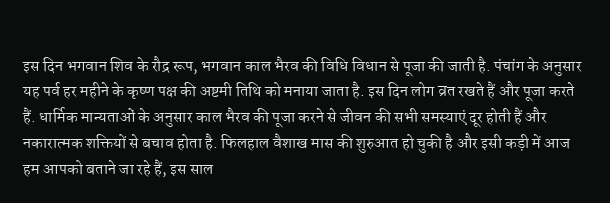इस दिन भगवान शिव के रौद्र रूप, भगवान काल भैरव की विधि विधान से पूजा की जाती है. पंचांग के अनुसार यह पर्व हर महीने के कृष्ण पक्ष की अष्टमी तिथि को मनाया जाता है. इस दिन लोग व्रत रखते हैं और पूजा करते हैं. धार्मिक मान्यताओं के अनुसार काल भैरव की पूजा करने से जीवन की सभी समस्याएं दूर होती हैं और नकारात्मक शक्तियों से बचाव होता है. फिलहाल वैशाख मास की शुरुआत हो चुकी है और इसी कड़ी में आज हम आपको बताने जा रहे हैं, इस साल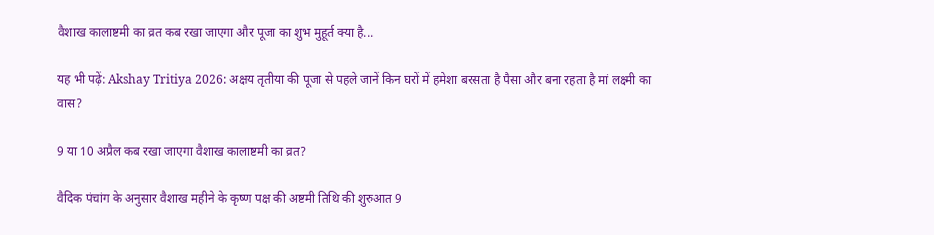वैशाख कालाष्टमी का व्रत कब रखा जाएगा और पूजा का शुभ मुहूर्त क्या है...

यह भी पढ़ें: Akshay Tritiya 2026: अक्षय तृतीया की पूजा से पहले जानें किन घरों में हमेशा बरसता है पैसा और बना रहता है मां लक्ष्मी का वास?

9 या 10 अप्रैल कब रखा जाएगा वैशाख कालाष्टमी का व्रत?

वैदिक पंचांग के अनुसार वैशाख महीने के कृष्ण पक्ष की अष्टमी तिथि की शुरुआत 9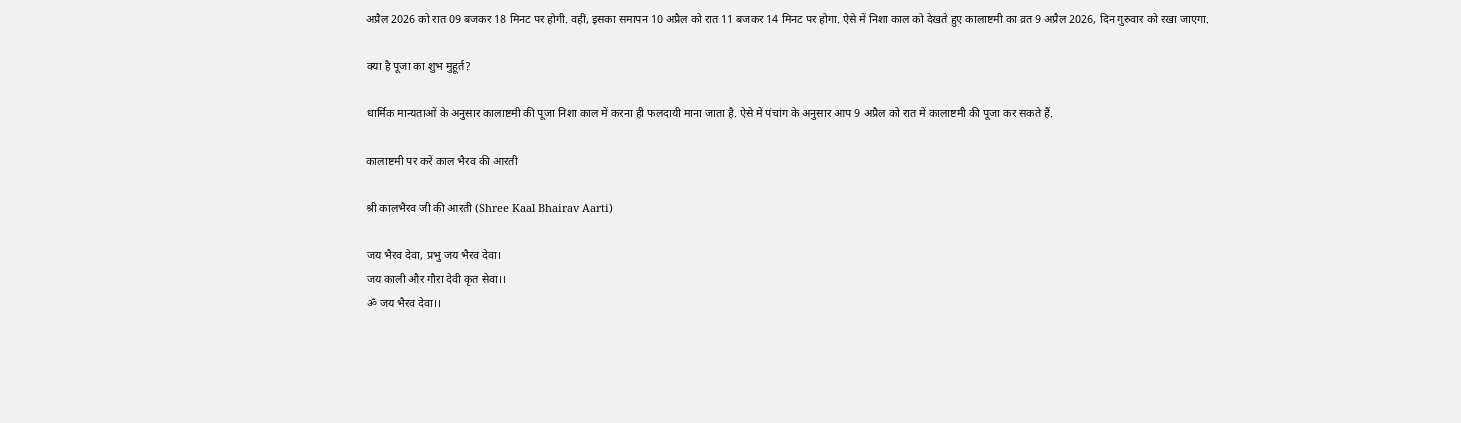अप्रैल 2026 को रात 09 बजकर 18 मिनट पर होगी. वहीं, इसका समापन 10 अप्रैल को रात 11 बजकर 14 मिनट पर होगा. ऐसे में निशा काल को देखते हुए कालाष्टमी का व्रत 9 अप्रैल 2026, दिन गुरुवार को रखा जाएगा.

क्या है पूजा का शुभ मुहूर्त?

धार्मिक मान्यताओं के अनुसार कालाष्टमी की पूजा निशा काल में करना ही फलदायी माना जाता है. ऐसे में पंचांग के अनुसार आप 9 अप्रैल को रात में कालाष्टमी की पूजा कर सकते हैं.

कालाष्टमी पर करें काल भैरव की आरती

श्री कालभैरव जी की आरती (Shree Kaal Bhairav Aarti)

जय भैरव देवा, प्रभु जय भैरव देवा।
जय काली और गौरा देवी कृत सेवा।।
ॐ जय भैरव देवा।।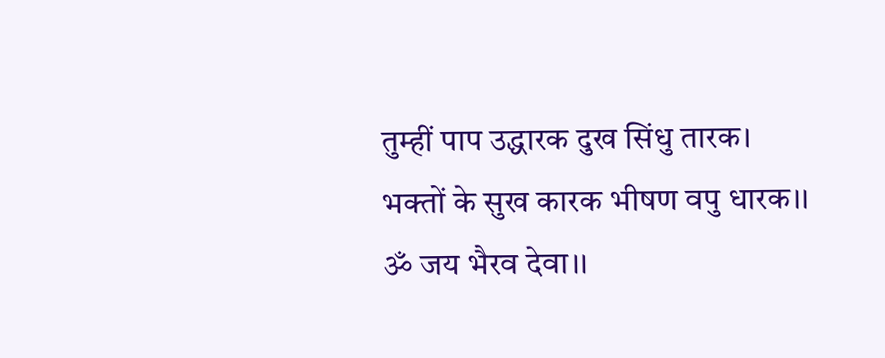तुम्हीं पाप उद्धारक दुख सिंधु तारक।
भक्तों के सुख कारक भीषण वपु धारक।।
ॐ जय भैरव देवा।।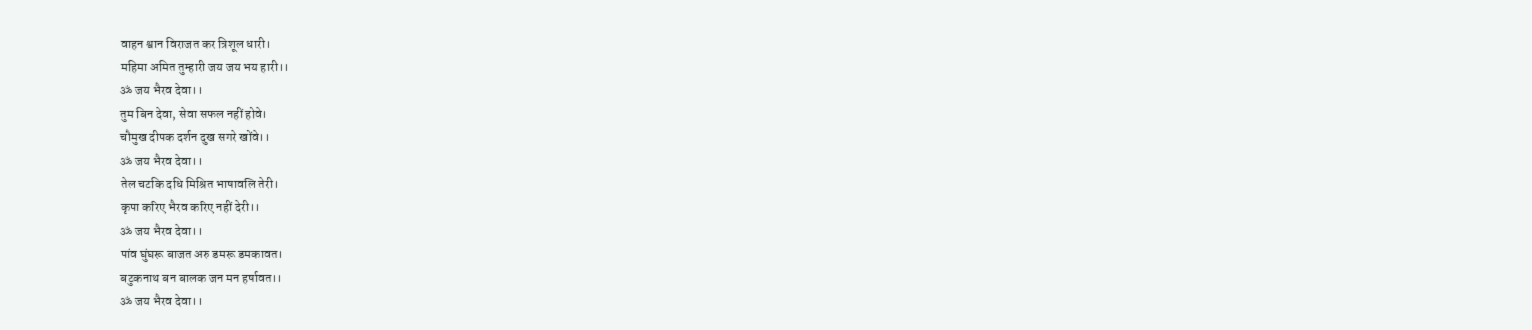वाहन श्वान विराजत कर त्रिशूल धारी।
महिमा अमित तुम्हारी जय जय भय हारी।।
ॐ जय भैरव देवा।।
तुम बिन देवा, सेवा सफल नहीं होवे।
चौमुख दीपक दर्शन दुख सगरे खोंवे।।
ॐ जय भैरव देवा।।
तेल चटकि दधि मिश्रित भाषावलि तेरी।
कृपा करिए भैरव करिए नहीं देरी।।
ॐ जय भैरव देवा।।
पांव घुंघरू बाजत अरु डमरू डमकावत।
बटुकनाथ बन बालक जन मन हर्षावत।।
ॐ जय भैरव देवा।।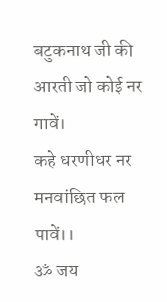बटुकनाथ जी की आरती जो कोई नर गावें।
कहे धरणीधर नर मनवांछित फल पावें।।
ॐ जय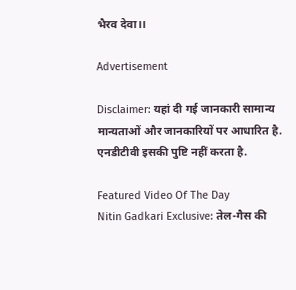भैरव देवा।।

Advertisement

Disclaimer: यहां दी गई जानकारी सामान्य मान्यताओं और जानकारियों पर आधारित है. एनडीटीवी इसकी पुष्टि नहीं करता है.

Featured Video Of The Day
Nitin Gadkari Exclusive: तेल-गैस की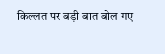किल्लत पर बड़ी बात बोल गए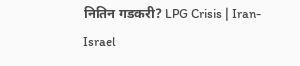नितिन गडकरी? LPG Crisis | Iran-Israel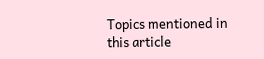Topics mentioned in this article